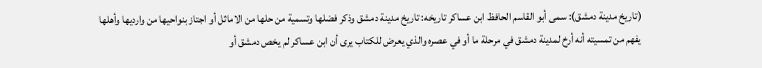(تاريخ مدينة دمشق): سمى أبو القاسم الحافظ ابن عساكر تاريخه: تاريخ مدينة دمشق وذكر فضلها وتسمية من حلها من الاماثل أو اجتاز بنواحيها من وارديها وأهلها
يفهم من تمسيته أنه أرخ لمدينة دمشق في مرحلة ما أو في عصره والذي يعرض للكتاب يرى أن ابن عساكر لم يخص دمشق أو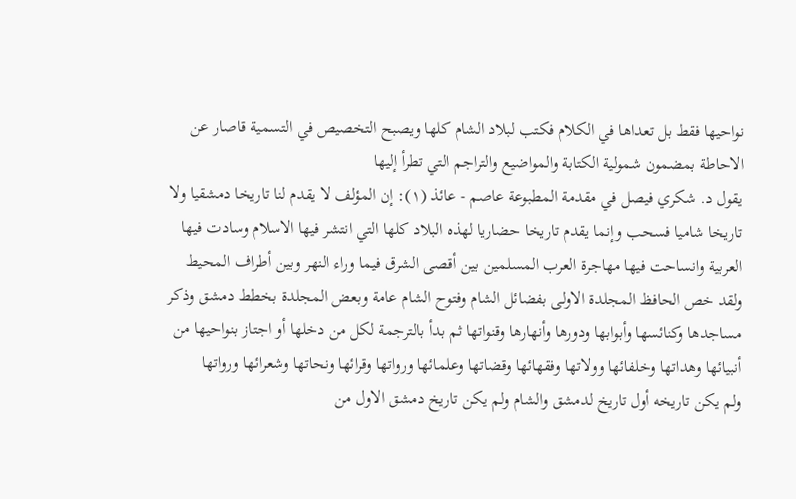نواحيها فقط بل تعداها في الكلام فكتب لبلاد الشام كلها ويصبح التخصيص في التسمية قاصار عن الاحاطة بمضمون شمولية الكتابة والمواضيع والتراجم التي تطرأ إليها
يقول د. شكري فيصل في مقدمة المطبوعة عاصم - عائذ (١): إن المؤلف لا يقدم لنا تاريخا دمشقيا ولا تاريخا شاميا فسحب وإنما يقدم تاريخا حضاريا لهذه البلاد كلها التي انتشر فيها الاسلام وسادت فيها العربية وانساحت فيها مهاجرة العرب المسلمين بين أقصى الشرق فيما وراء النهر وبين أطراف المحيط
ولقد خص الحافظ المجلدة الاولى بفضائل الشام وفتوح الشام عامة وبعض المجلدة بخطط دمشق وذكر مساجدها وكنائسها وأبوابها ودورها وأنهارها وقنواتها ثم بدأ بالترجمة لكل من دخلها أو اجتاز بنواحيها من أنبيائها وهداتها وخلفائها وولاتها وفقهائها وقضاتها وعلمائها ورواتها وقرائها ونحاتها وشعرائها ورواتها
ولم يكن تاريخه أول تاريخ لدمشق والشام ولم يكن تاريخ دمشق الاول من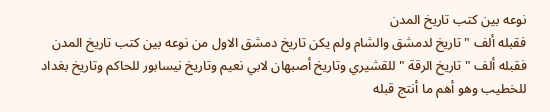نوعه بين كتب تاريخ المدن
فقبله ألف " تاريخ لدمشق والشام ولم يكن تاريخ دمشق الاول من نوعه بين كتب تاريخ المدن
فقبله ألف " تاريخ الرقة " للقشيري وتاريخ أصبهان لابي نعيم وتاريخ نيسابور للحاكم وتاريخ بغداد للخطيب وهو أهم ما أنتج قبله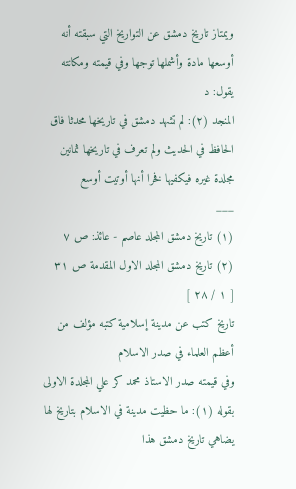ويمتاز تاريخ دمشق عن التواريخ التي سبقته أنه أوسعها مادة وأشملها توجها وفي قيمته ومكانته يقول: د
المنجد (٢): لم تشهد دمشق في تاريخها محدثا فاق الحافظ في الحديث ولم تعرف في تاريخها ثمانين مجلدة غيره فيكفيها فخرا أنها أوتيت أوسع
___
(١) تاريخ دمشق المجلد عاصم - عائذ: ص ٧
(٢) تاريخ دمشق المجلد الاول المقدمة ص ٣١
[ ١ / ٢٨ ]
تاريخ كتب عن مدينة إسلامية كتبه مؤلف من أعظم العلماء في صدر الاسلام
وفي قيمته صدر الاستاذ محمد كر علي المجلدة الاولى بقوله (١): ما حظيت مدينة في الاسلام بتاريخ لها يضاهي تاريخ دمشق هذا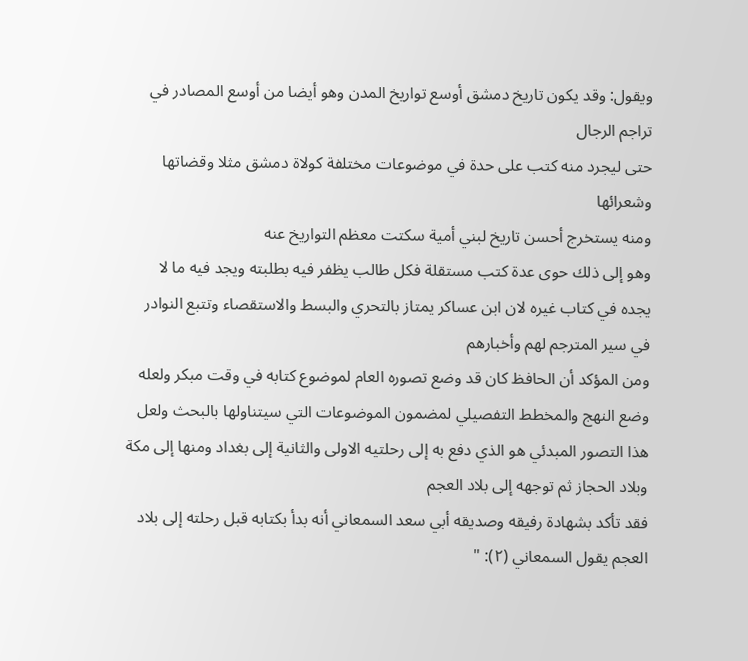ويقول: وقد يكون تاريخ دمشق أوسع تواريخ المدن وهو أيضا من أوسع المصادر في تراجم الرجال
حتى ليجرد منه كتب على حدة في موضوعات مختلفة كولاة دمشق مثلا وقضاتها وشعرائها
ومنه يستخرج أحسن تاريخ لبني أمية سكتت معظم التواريخ عنه
وهو إلى ذلك حوى عدة كتب مستقلة فكل طالب يظفر فيه بطلبته ويجد فيه ما لا يجده في كتاب غيره لان ابن عساكر يمتاز بالتحري والبسط والاستقصاء وتتبع النوادر في سير المترجم لهم وأخبارهم
ومن المؤكد أن الحافظ كان قد وضع تصوره العام لموضوع كتابه في وقت مبكر ولعله وضع النهج والمخطط التفصيلي لمضمون الموضوعات التي سيتناولها بالبحث ولعل هذا التصور المبدئي هو الذي دفع به إلى رحلتيه الاولى والثانية إلى بغداد ومنها إلى مكة وبلاد الحجاز ثم توجهه إلى بلاد العجم
فقد تأكد بشهادة رفيقه وصديقه أبي سعد السمعاني أنه بدأ بكتابه قبل رحلته إلى بلاد العجم يقول السمعاني (٢): "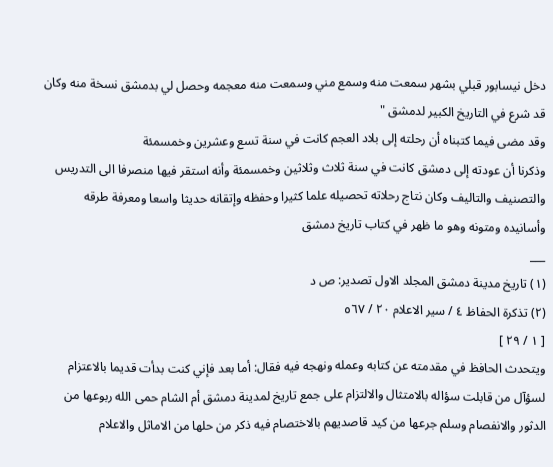دخل نيسابور قبلي بشهر سمعت منه وسمع مني وسمعت منه معجمه وحصل لي بدمشق نسخة منه وكان قد شرع في التاريخ الكبير لدمشق "
وقد مضى فيما كتبناه أن رحلته إلى بلاد العجم كانت في سنة تسع وعشرين وخمسمئة
وذكرنا أن عودته إلى دمشق كانت في سنة ثلاث وثلاثين وخمسمئة وأنه استقر فيها منصرفا الى التدريس والتصنيف والتاليف وكان نتاج رحلاته تحصيله علما كثيرا وحفظه وإتقانه حديثا واسعا ومعرفة طرقه وأسانيده ومتونه وهو ما ظهر في كتاب تاريخ دمشق
___
(١) تاريخ مدينة دمشق المجلد الاول تصدير: ص د
(٢) تذكرة الحفاظ ٤ / سير الاعلام ٢٠ / ٥٦٧
[ ١ / ٢٩ ]
ويتحدث الحافظ في مقدمته عن كتابه وعمله ونهجه فيه فقال: أما بعد فإني كنت بدأت قديما بالاعتزام لسؤآل من قابلت سؤاله بالامتثال والالتزام على جمع تاريخ لمدينة دمشق أم الشام حمى الله ربوعها من الدثور والانفصام وسلم جرعها من كيد قاصديهم بالاختصام فيه ذكر من حلها من الاماثل والاعلام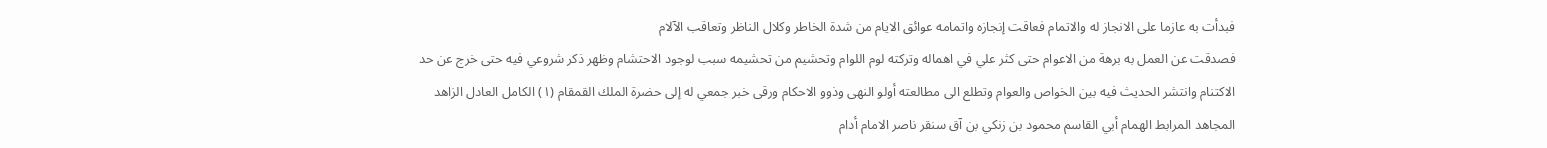فبدأت به عازما على الانجاز له والاتمام فعاقت إنجازه واتمامه عوائق الايام من شدة الخاطر وكلال الناظر وتعاقب الآلام
فصدقت عن العمل به برهة من الاعوام حتى كثر علي في اهماله وتركته لوم اللوام وتحشيم من تحشيمه سبب لوجود الاحتشام وظهر ذكر شروعي فيه حتى خرج عن حد الاكتنام وانتشر الحديث فيه بين الخواص والعوام وتطلع الى مطالعته أولو النهى وذوو الاحكام ورقى خبر جمعي له إلى حضرة الملك القمقام (١) الكامل العادل الزاهد المجاهد المرابط الهمام أبي القاسم محمود بن زنكي بن آق سنقر ناصر الامام أدام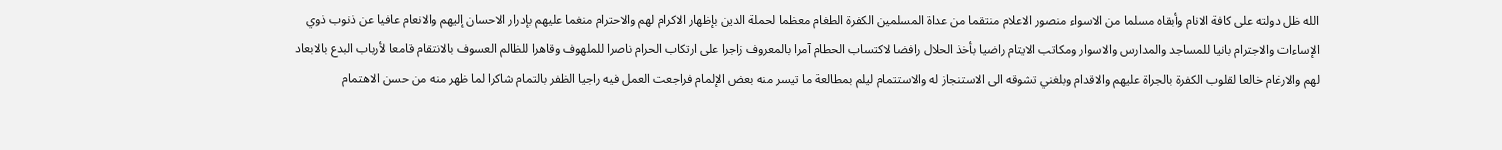الله ظل دولته على كافة الانام وأبقاه مسلما من الاسواء منصور الاعلام منتقما من عداة المسلمين الكفرة الطغام معظما لحملة الدين بإظهار الاكرام لهم والاحترام منغما عليهم بإدرار الاحسان إليهم والانعام عافيا عن ذنوب ذوي الإساءات والاجترام بانيا للمساجد والمدارس والاسوار ومكاتب الايتام راضيا بأخذ الحلال رافضا لاكتساب الحطام آمرا بالمعروف زاجرا على ارتكاب الحرام ناصرا للملهوف وقاهرا للظالم العسوف بالانتقام قامعا لأرباب البدع بالابعاد لهم والارغام خالعا لقلوب الكفرة بالجراة عليهم والاقدام وبلغني تشوقه الى الاستنجاز له والاستتمام ليلم بمطالعة ما تيسر منه بعض الإلمام فراجعت العمل فيه راجيا الظفر بالتمام شاكرا لما ظهر منه من حسن الاهتمام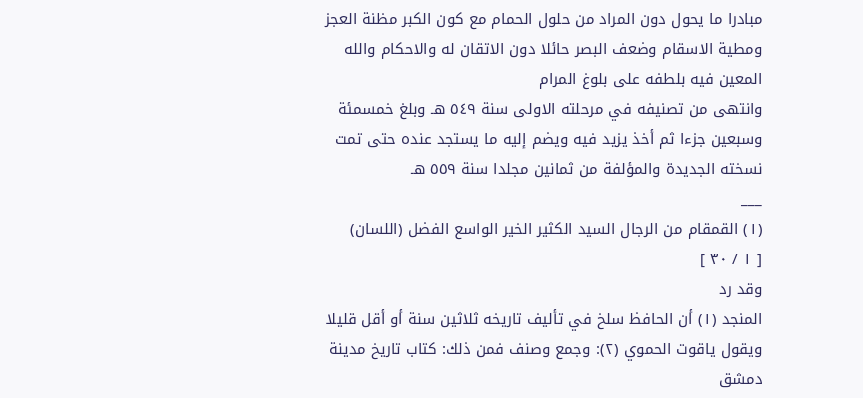مبادرا ما يحول دون المراد من حلول الحمام مع كون الكبر مظنة العجز ومطية الاسقام وضعف البصر حائلا دون الاتقان له والاحكام والله المعين فيه بلطفه على بلوغ المرام
وانتهى من تصنيفه في مرحلته الاولى سنة ٥٤٩ هـ وبلغ خمسمئة وسبعين جزءا ثم أخذ يزيد فيه ويضم إليه ما يستجد عنده حتى تمت نسخته الجديدة والمؤلفة من ثمانين مجلدا سنة ٥٥٩ هـ
___
(١) القمقام من الرجال السيد الكثير الخير الواسع الفضل (اللسان)
[ ١ / ٣٠ ]
وقد رد
المنجد (١) أن الحافظ سلخ في تأليف تاريخه ثلاثين سنة أو أقل قليلا
ويقول ياقوت الحموي (٢): وجمع وصنف فمن ذلك: كتاب تاريخ مدينة دمشق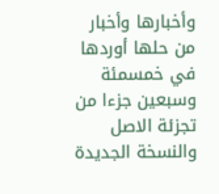وأخبارها وأخبار من حلها أوردها في خمسمئة وسبعين جزءا من تجزئة الاصل والنسخة الجديدة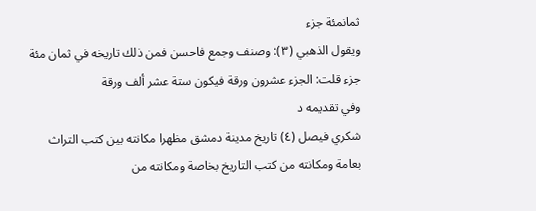ثمانمئة جزء
ويقول الذهبي (٣): وصنف وجمع فاحسن فمن ذلك تاريخه في ثمان مئة جزء قلت: الجزء عشرون ورقة فيكون ستة عشر ألف ورقة
وفي تقديمه د
شكري فيصل (٤) تاريخ مدينة دمشق مظهرا مكانته بين كتب التراث بعامة ومكانته من كتب التاريخ بخاصة ومكانته من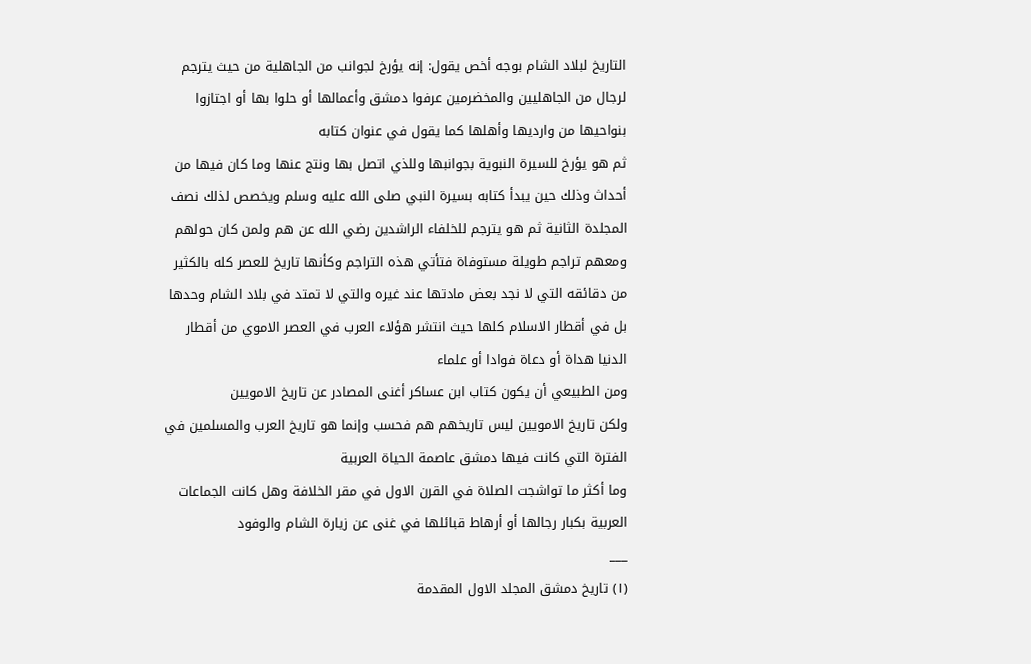التاريخ لبلاد الشام بوجه أخص يقول: إنه يؤرخ لجوانب من الجاهلية من حيث يترجم لرجال من الجاهليين والمخضرمين عرفوا دمشق وأعمالها أو حلوا بها أو اجتازوا بنواحيها من وارديها وأهلها كما يقول في عنوان كتابه
ثم هو يؤرخ للسيرة النبوية بجوانبها وللذي اتصل بها ونتج عنها وما كان فيها من أحداث وذلك حين يبدأ كتابه بسيرة النبي صلى الله عليه وسلم ويخصص لذلك نصف المجلدة الثانية ثم هو يترجم للخلفاء الراشدين رضي الله عن هم ولمن كان حولهم ومعهم تراجم طويلة مستوفاة فتأتي هذه التراجم وكأنها تاريخ للعصر كله بالكثير من دقائقه التي لا نجد بعض مادتها عند غيره والتي لا تمتد في بلاد الشام وحدها بل في أقطار الاسلام كلها حيث انتشر هؤلاء العرب في العصر الاموي من أقطار الدنيا هداة أو دعاة فوادا أو علماء
ومن الطبيعي أن يكون كتاب ابن عساكر أغنى المصادر عن تاريخ الامويين
ولكن تاريخ الامويين ليس تاريخهم هم فحسب وإنما هو تاريخ العرب والمسلمين في الفترة التي كانت فيها دمشق عاصمة الحياة العربية
وما أكثر ما تواشجت الصلاة في القرن الاول في مقر الخلافة وهل كانت الجماعات العربية بكبار رجالها أو أرهاط قبائلها في غنى عن زيارة الشام والوفود
___
(١) تاريخ دمشق المجلد الاول المقدمة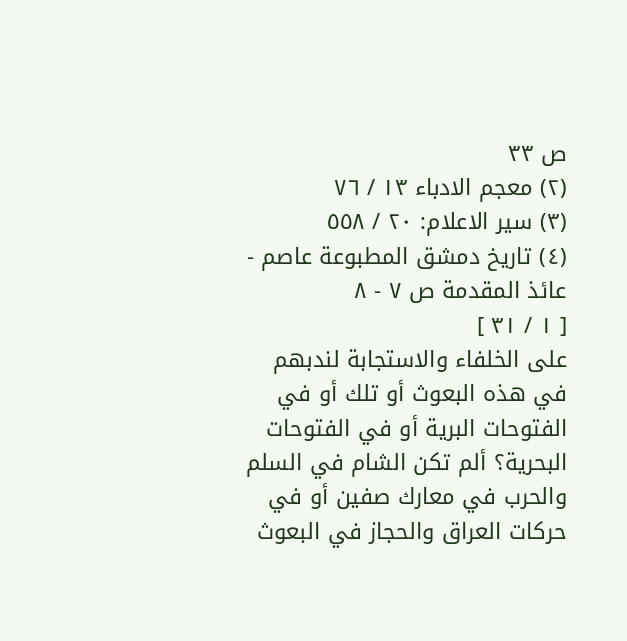ص ٣٣
(٢) معجم الادباء ١٣ / ٧٦
(٣) سير الاعلام: ٢٠ / ٥٥٨
(٤) تاريخ دمشق المطبوعة عاصم - عائذ المقدمة ص ٧ - ٨
[ ١ / ٣١ ]
على الخلفاء والاستجابة لندبهم في هذه البعوث أو تلك أو في الفتوحات البرية أو في الفتوحات البحرية؟ ألم تكن الشام في السلم والحرب في معارك صفين أو في حركات العراق والحجاز في البعوث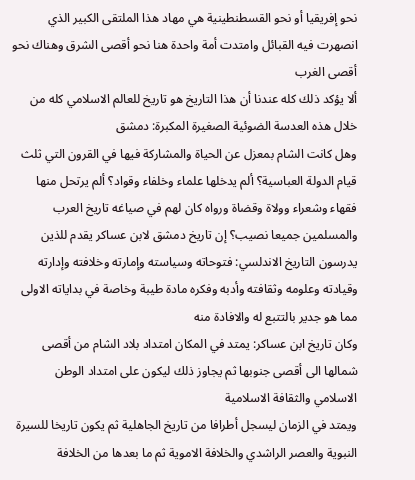نحو إفريقيا أو نحو القسطنطينية هي مهاد هذا الملتقى الكبير الذي انصهرت فيه القبائل وامتدت أمة واحدة هنا نحو أقصى الشرق وهناك نحو أقصى الغرب
ألا يؤكد ذلك كله عندنا أن هذا التاريخ هو تاريخ للعالم الاسلامي كله من خلال هذه العدسة الضوئية الصغيرة المكبرة: دمشق
وهل كانت الشام بمعزل عن الحياة والمشاركة فيها في القرون التي ثلث قيام الدولة العباسية؟ ألم يدخلها علماء وخلفاء وقواد؟ ألم يرتحل منها فقهاء وشعراء وولاة وقضاة ورواه كان لهم في صياغه تاريخ العرب والمسلمين جميعا نصيب؟ إن تاريخ دمشق لابن عساكر يقدم للذين يدرسون التاريخ الاندلسي: فتوحاته وسياسته وإمارته وخلافته وإدارته وقيادته وعلومه وثقافته وأدبه وفكره مادة طيبة وخاصة في بداياته الاولى مما هو جدير بالتتبع له والافادة منه
وكان تاريخ ابن عساكر: يمتد في المكان امتداد بلاد الشام من أقصى شمالها الى أقصى جنوبها ثم يجاوز ذلك ليكون على امتداد الوطن الاسلامي والثقافة الاسلامية
ويمتد في الزمان ليسجل أطرافا من تاريخ الجاهلية ثم يكون تاريخا للسيرة النبوية والعصر الراشدي والخلافة الاموية ثم ما بعدها من الخلافة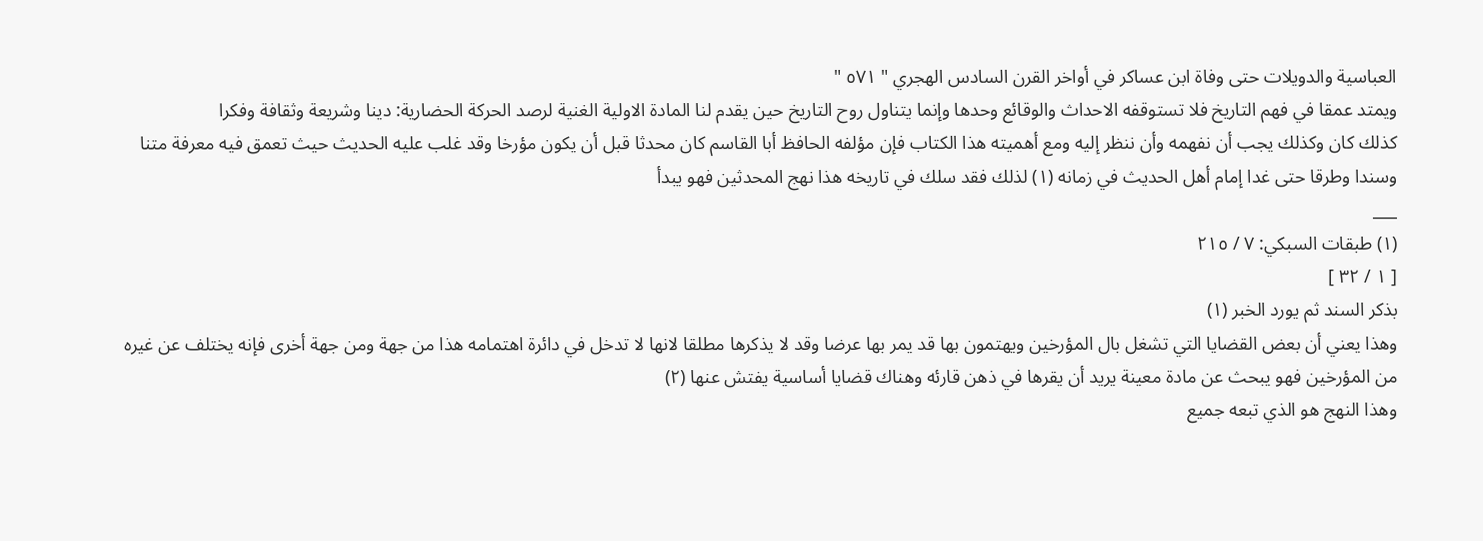العباسية والدويلات حتى وفاة ابن عساكر في أواخر القرن السادس الهجري " ٥٧١ "
ويمتد عمقا في فهم التاريخ فلا تستوقفه الاحداث والوقائع وحدها وإنما يتناول روح التاريخ حين يقدم لنا المادة الاولية الغنية لرصد الحركة الحضارية: دينا وشريعة وثقافة وفكرا
كذلك كان وكذلك يجب أن نفهمه وأن ننظر إليه ومع أهميته هذا الكتاب فإن مؤلفه الحافظ أبا القاسم كان محدثا قبل أن يكون مؤرخا وقد غلب عليه الحديث حيث تعمق فيه معرفة متنا وسندا وطرقا حتى غدا إمام أهل الحديث في زمانه (١) لذلك فقد سلك في تاريخه هذا نهج المحدثين فهو يبدأ
___
(١) طبقات السبكي: ٧ / ٢١٥
[ ١ / ٣٢ ]
بذكر السند ثم يورد الخبر (١)
وهذا يعني أن بعض القضايا التي تشغل بال المؤرخين ويهتمون بها قد يمر بها عرضا وقد لا يذكرها مطلقا لانها لا تدخل في دائرة اهتمامه هذا من جهة ومن جهة أخرى فإنه يختلف عن غيره من المؤرخين فهو يبحث عن مادة معينة يريد أن يقرها في ذهن قارئه وهناك قضايا أساسية يفتش عنها (٢)
وهذا النهج هو الذي تبعه جميع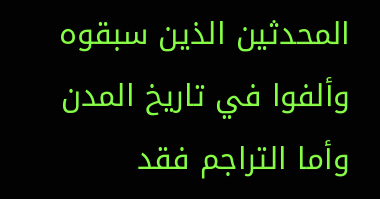المحدثين الذين سبقوه وألفوا في تاريخ المدن
وأما التراجم فقد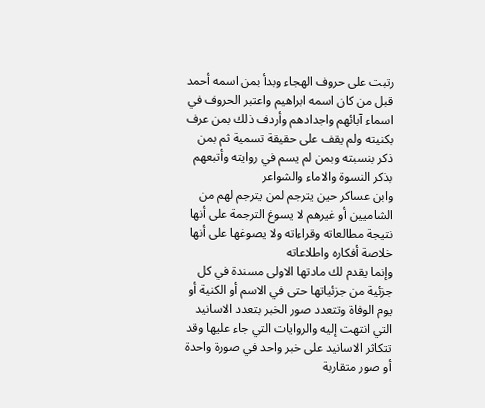رتبت على حروف الهجاء وبدأ بمن اسمه أحمد قبل من كان اسمه ابراهيم واعتبر الحروف في اسماء آبائهم واجدادهم وأردف ذلك بمن عرف بكنيته ولم يقف على حقيقة تسمية ثم بمن ذكر بنسبته وبمن لم يسم في روايته وأتبعهم بذكر النسوة والاماء والشواعر
وابن عساكر حين يترجم لمن يترجم لهم من الشاميين أو غيرهم لا يسوغ الترجمة على أنها نتيجة مطالعاته وقراءاته ولا يصوغها على أنها خلاصة أفكاره واطلاعاته
وإنما يقدم لك مادتها الاولى مسندة في كل جزئية من جزئياتها حتى في الاسم أو الكنية أو يوم الوفاة وتتعدد صور الخبر بتعدد الاسانيد التي انتهت إليه والروايات التي جاء عليها وقد تتكاثر الاسانيد على خبر واحد في صورة واحدة أو صور متقاربة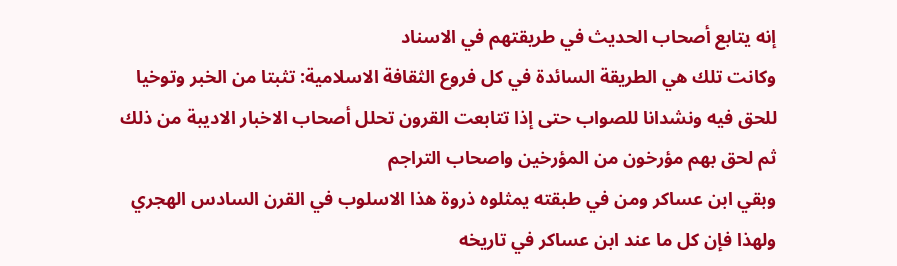إنه يتابع أصحاب الحديث في طريقتهم في الاسناد
وكانت تلك هي الطريقة السائدة في كل فروع الثقافة الاسلامية: تثبتا من الخبر وتوخيا للحق فيه ونشدانا للصواب حتى إذا تتابعت القرون تحلل أصحاب الاخبار الاديبة من ذلك ثم لحق بهم مؤرخون من المؤرخين واصحاب التراجم
وبقي ابن عساكر ومن في طبقته يمثلوه ذروة هذا الاسلوب في القرن السادس الهجري
ولهذا فإن كل ما عند ابن عساكر في تاريخه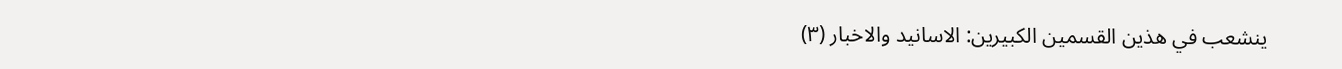ينشعب في هذين القسمين الكبيرين: الاسانيد والاخبار (٣)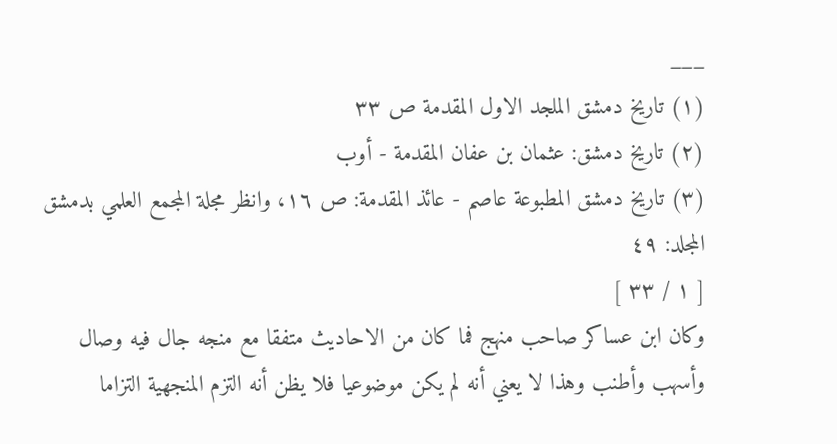___
(١) تاريخ دمشق الملجد الاول المقدمة ص ٣٣
(٢) تاريخ دمشق: عثمان بن عفان المقدمة - أوب
(٣) تاريخ دمشق المطبوعة عاصم - عائذ المقدمة: ص ١٦، وانظر مجلة المجمع العلمي بدمشق المجلد: ٤٩
[ ١ / ٣٣ ]
وكان ابن عساكر صاحب منهج فما كان من الاحاديث متفقا مع منجه جال فيه وصال وأسهب وأطنب وهذا لا يعني أنه لم يكن موضوعيا فلا يظن أنه التزم المنجهية التزاما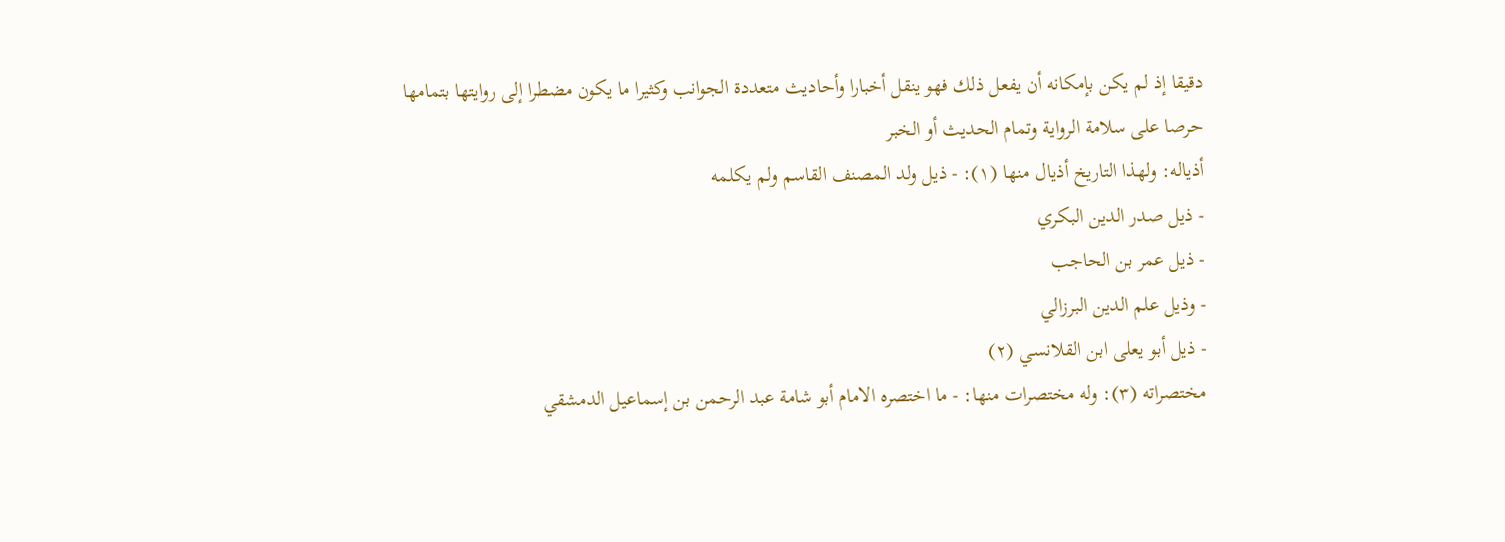دقيقا إذ لم يكن بإمكانه أن يفعل ذلك فهو ينقل أخبارا وأحاديث متعددة الجوانب وكثيرا ما يكون مضطرا إلى روايتها بتمامها حرصا على سلامة الرواية وتمام الحديث أو الخبر
أذياله: ولهذا التاريخ أذيال منها (١): - ذيل ولد المصنف القاسم ولم يكلمه
- ذيل صدر الدين البكري
- ذيل عمر بن الحاجب
- وذيل علم الدين البرزالي
- ذيل أبو يعلى ابن القلانسي (٢)
مختصراته (٣): وله مختصرات منها: - ما اختصره الامام أبو شامة عبد الرحمن بن إسماعيل الدمشقي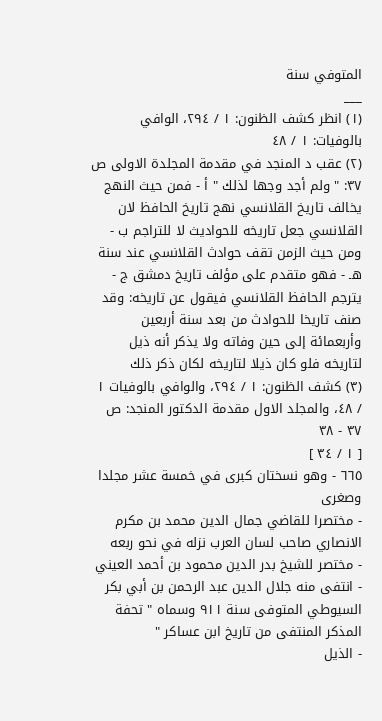المتوفي سنة
___
(١) انظر كشف الظنون: ١ / ٢٩٤، الوافي بالوفيات: ١ / ٤٨
(٢) عقب د المنجد في مقدمة المجلدة الاولى ص ٣٧: " ولم أجد وجها لذلك " أ - فمن حيث النهج يخالف تاريخ القلانسي نهج تاريخ الحافظ لان القلانسي جعل تاريخه للحواديث لا للتراجم ب - ومن حيث الزمن تقف حوادث القلانسي عند سنة هـ - فهو متقدم على مؤلف تاريخ دمشق ج - يترجم الحافظ القلانسي فيقول عن تاريخه: وقد صنف تاريخا للحوادث من بعد سنة أربعين وأربعمائة إلى حين وفاته ولا يذكر أنه ذيل لتاريخه فلو كان ذيلا لتاريخه لكان ذكر ذلك
(٣) كشف الظنون: ١ / ٢٩٤، والوافي بالوفيات ١ / ٤٨، والمجلد الاول مقدمة الدكتور المنجد: ص ٣٧ - ٣٨
[ ١ / ٣٤ ]
٦٦٥ - وهو نسختان كبرى في خمسة عشر مجلدا وصغرى
- مختصرا للقاضي جمال الدين محمد بن مكرم الانصاري صاحب لسان العرب نزله في نحو ربعه
- مختصر للشيخ بدر الدين محمود بن أحمد العيني
- انتفى منه جلال الدين عبد الرحمن بن أبي بكر السيوطي المتوفى سنة ٩١١ وسماه " تحفة المذكر المنتفى من تاريخ ابن عساكر "
- الذيل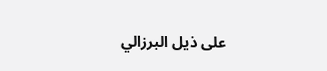على ذيل البرزالي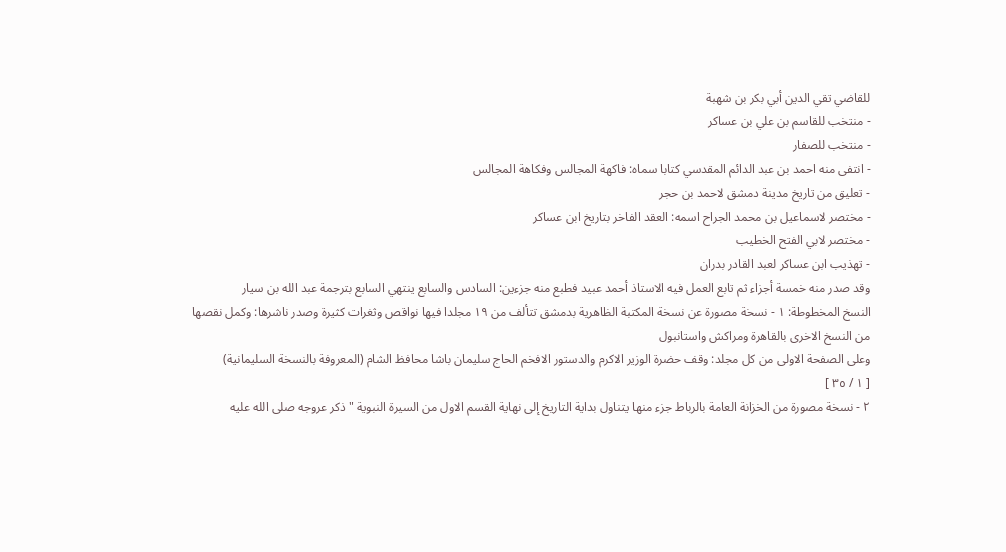للقاضي تقي الدين أبي بكر بن شهبة
- منتخب للقاسم بن علي بن عساكر
- منتخب للصفار
- انتفى منه احمد بن عبد الدائم المقدسي كتابا سماه: فاكهة المجالس وفكاهة المجالس
- تعليق من تاريخ مدينة دمشق لاحمد بن حجر
- مختصر لاسماعيل بن محمد الجراح اسمه: العقد الفاخر بتاريخ ابن عساكر
- مختصر لابي الفتح الخطيب
- تهذيب ابن عساكر لعبد القادر بدران
وقد صدر منه خمسة أجزاء ثم تابع العمل فيه الاستاذ أحمد عبيد فطبع منه جزءين: السادس والسابع ينتهي السابع بترجمة عبد الله بن سيار
النسخ المخطوطة: ١ - نسخة مصورة عن نسخة المكتبة الظاهرية بدمشق تتألف من ١٩ مجلدا فيها نواقص وثغرات كثيرة وصدر ناشرها: وكمل نقصها من النسخ الاخرى بالقاهرة ومراكش واستانبول
وعلى الصفحة الاولى من كل مجلد: وقف حضرة الوزير الاكرم والدستور الافخم الحاج سليمان باشا محافظ الشام (المعروفة بالنسخة السليمانية)
[ ١ / ٣٥ ]
٢ - نسخة مصورة من الخزانة العامة بالرباط جزء منها يتناول بداية التاريخ إلى نهاية القسم الاول من السيرة النبوية " ذكر عروجه صلى الله عليه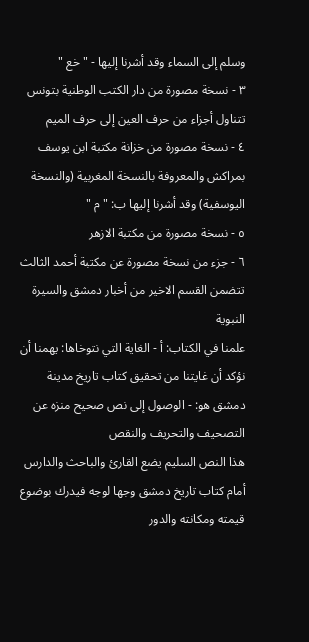وسلم إلى السماء وقد أشرنا إليها - " خع "
٣ - نسخة مصورة من دار الكتب الوطنية بتونس تتناول أجزاء من حرف العين إلى حرف الميم
٤ - نسخة مصورة من خزانة مكتبة ابن يوسف بمراكش والمعروفة بالنسخة المغربية (والنسخة اليوسفية) وقد أشرنا إليها ب: " م "
٥ - نسخة مصورة من مكتبة الازهر
٦ - جزء من نسخة مصورة عن مكتبة أحمد الثالث تتضمن القسم الاخير من أخبار دمشق والسيرة النبوية
علمنا في الكتاب: أ - الغاية التي نتوخاها: يهمنا أن نؤكد أن غايتنا من تحقيق كتاب تاريخ مدينة دمشق هو: - الوصول إلى نص صحيح منزه عن التصحيف والتحريف والنقص
هذا النص السليم يضع القارئ والباحث والدارس أمام كتاب تاريخ دمشق وجها لوجه فيدرك بوضوع قيمته ومكانته والدور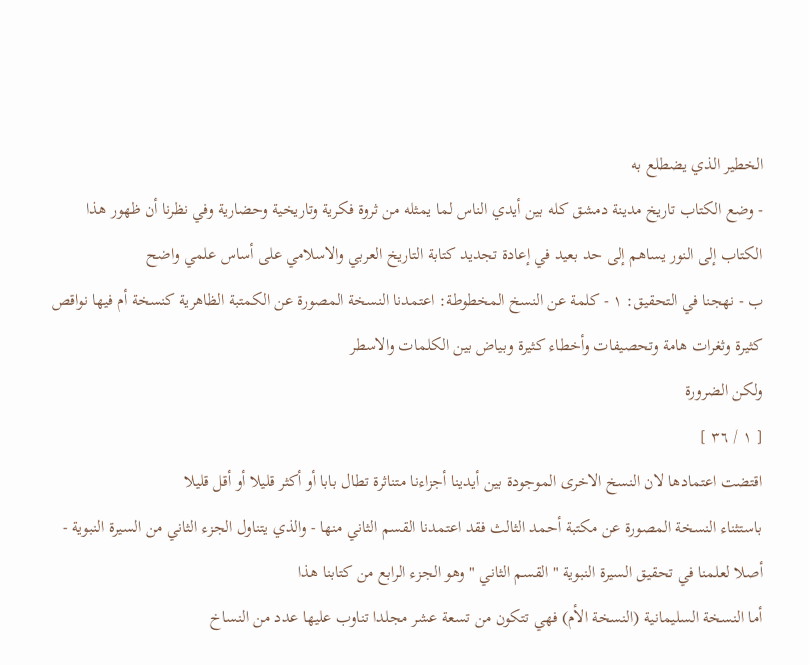الخطير الذي يضطلع به
- وضع الكتاب تاريخ مدينة دمشق كله بين أيدي الناس لما يمثله من ثروة فكرية وتاريخية وحضارية وفي نظرنا أن ظهور هذا الكتاب إلى النور يساهم إلى حد بعيد في إعادة تجديد كتابة التاريخ العربي والاسلامي على أساس علمي واضح
ب - نهجنا في التحقيق: ١ - كلمة عن النسخ المخطوطة: اعتمدنا النسخة المصورة عن الكمتبة الظاهرية كنسخة أم فيها نواقص كثيرة وثغرات هامة وتحصيفات وأخطاء كثيرة وبياض بين الكلمات والاسطر
ولكن الضرورة
[ ١ / ٣٦ ]
اقتضت اعتمادها لان النسخ الاخرى الموجودة بين أيدينا أجزاءنا متناثرة تطال بابا أو أكثر قليلا أو أقل قليلا
باستثناء النسخة المصورة عن مكتبة أحمد الثالث فقد اعتمدنا القسم الثاني منها - والذي يتناول الجزء الثاني من السيرة النبوية - أصلا لعلمنا في تحقيق السيرة النبوية " القسم الثاني " وهو الجزء الرابع من كتابنا هذا
أما النسخة السليمانية (النسخة الأم) فهي تتكون من تسعة عشر مجلدا تناوب عليها عدد من النساخ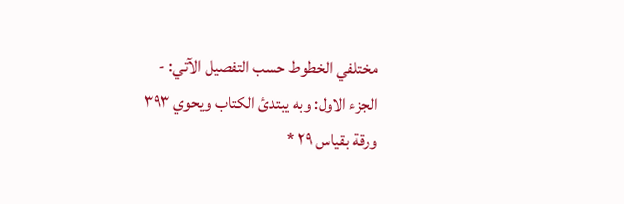مختلفي الخطوط حسب التفصيل الآتي: - الجزء الاول: وبه يبتدئ الكتاب ويحوي ٣٩٣ ورقة بقياس ٢٩ *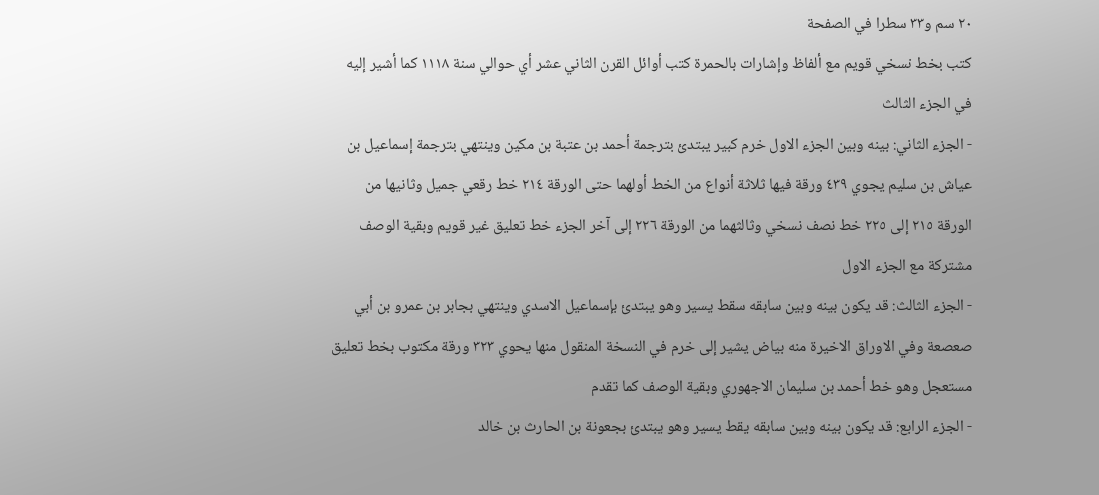٢٠ سم و٣٣ سطرا في الصفحة
كتب بخط نسخي قويم مع ألفاظ وإشارات بالحمرة كتب أوائل القرن الثاني عشر أي حوالي سنة ١١١٨ كما أشير إليه في الجزء الثالث
- الجزء الثاني: بينه وبين الجزء الاول خرم كبير يبتدئ بترجمة أحمد بن عتبة بن مكين وينتهي بترجمة إسماعيل بن عياش بن سليم يجوي ٤٣٩ ورقة فيها ثلاثة أنواع من الخط أولهما حتى الورقة ٢١٤ خط رقعي جميل وثانيها من الورقة ٢١٥ إلى ٢٢٥ خط نصف نسخي وثالثهما من الورقة ٢٢٦ إلى آخر الجزء خط تعليق غير قويم وبقية الوصف مشتركة مع الجزء الاول
- الجزء الثالث: قد يكون بينه وبين سابقه سقط يسير وهو يبتدئ بإسماعيل الاسدي وينتهي بجابر بن عمرو بن أبي صعصعة وفي الاوراق الاخيرة منه بياض يشير إلى خرم في النسخة المنقول منها يحوي ٣٢٣ ورقة مكتوب بخط تعليق مستعجل وهو خط أحمد بن سليمان الاجهوري وبقية الوصف كما تقدم
- الجزء الرابع: قد يكون بينه وبين سابقه يقط يسير وهو يبتدئ بجعونة بن الحارث بن خالد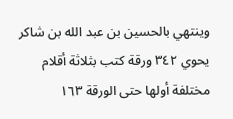وينتهي بالحسين بن عبد الله بن شاكر يحوي ٣٤٢ ورقة كتب بثلاثة أقلام مختلفة أولها حتى الورقة ١٦٣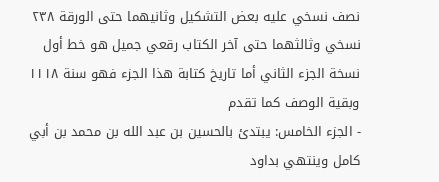نصف نسخي عليه بعض التشكيل وثانيهما حتى الورقة ٢٣٨ نسخي وثالثهما حتى آخر الكتاب رقعي جميل هو خط أول نسخة الجزء الثاني أما تاريخ كتابة هذا الجزء فهو سنة ١١١٨ وبقية الوصف كما تقدم
- الجزء الخامس: يبتدئ بالحسين بن عبد الله بن محمد بن أبي كامل وينتهي بداود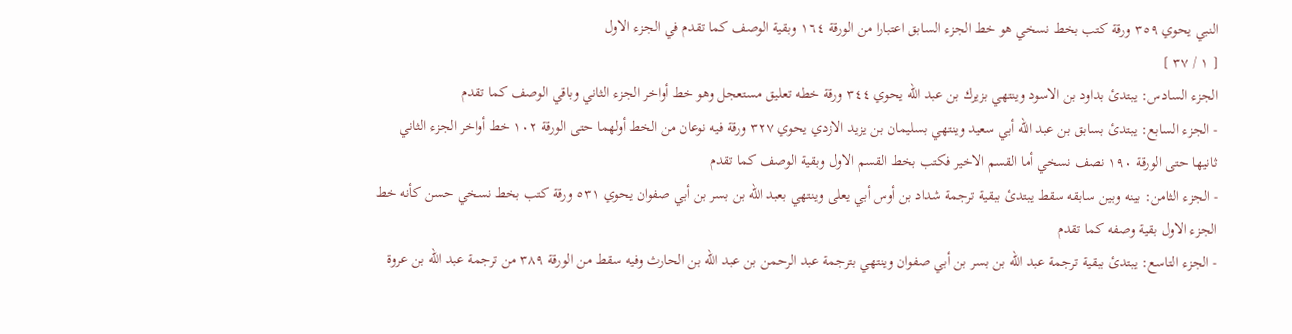النبي يحوي ٣٥٩ ورقة كتب بخط نسخي هو خط الجزء السابق اعتبارا من الورقة ١٦٤ وبقية الوصف كما تقدم في الجزء الاول
[ ١ / ٣٧ ]
الجزء السادس: يبتدئ بداود بن الاسود وينتهي بزيرك بن عبد الله يحوي ٣٤٤ ورقة خطه تعليق مستعجل وهو خط أواخر الجزء الثاني وباقي الوصف كما تقدم
- الجزء السابع: يبتدئ بسابق بن عبد الله أبي سعيد وينتهي بسليمان بن يزيد الازدي يحوي ٣٢٧ ورقة فيه نوعان من الخط أولهما حتى الورقة ١٠٢ خط أواخر الجزء الثاني ثانيها حتى الورقة ١٩٠ نصف نسخي أما القسم الاخير فكتب بخط القسم الاول وبقية الوصف كما تقدم
- الجزء الثامن: بينه وبين سابقه سقط يبتدئ ببقية ترجمة شداد بن أوس أبي يعلى وينتهي بعبد الله بن بسر بن أبي صفوان يحوي ٥٣١ ورقة كتب بخط نسخي حسن كأنه خط الجزء الاول بقية وصفه كما تقدم
- الجزء التاسع: يبتدئ ببقية ترجمة عبد الله بن بسر بن أبي صفوان وينتهي بترجمة عبد الرحمن بن عبد الله بن الحارث وفيه سقط من الورقة ٣٨٩ من ترجمة عبد الله بن عروة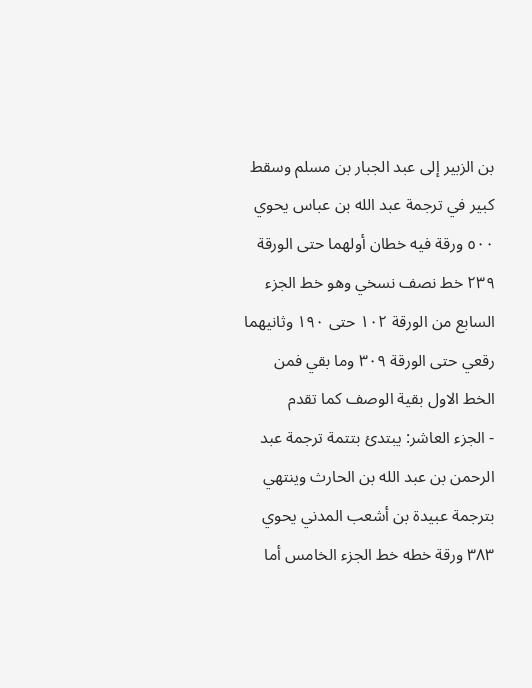بن الزبير إلى عبد الجبار بن مسلم وسقط كبير في ترجمة عبد الله بن عباس يحوي ٥٠٠ ورقة فيه خطان أولهما حتى الورقة ٢٣٩ خط نصف نسخي وهو خط الجزء السابع من الورقة ١٠٢ حتى ١٩٠ وثانيهما رقعي حتى الورقة ٣٠٩ وما بقي فمن الخط الاول بقية الوصف كما تقدم
- الجزء العاشر: يبتدئ بتتمة ترجمة عبد الرحمن بن عبد الله بن الحارث وينتهي بترجمة عبيدة بن أشعب المدني يحوي ٣٨٣ ورقة خطه خط الجزء الخامس أما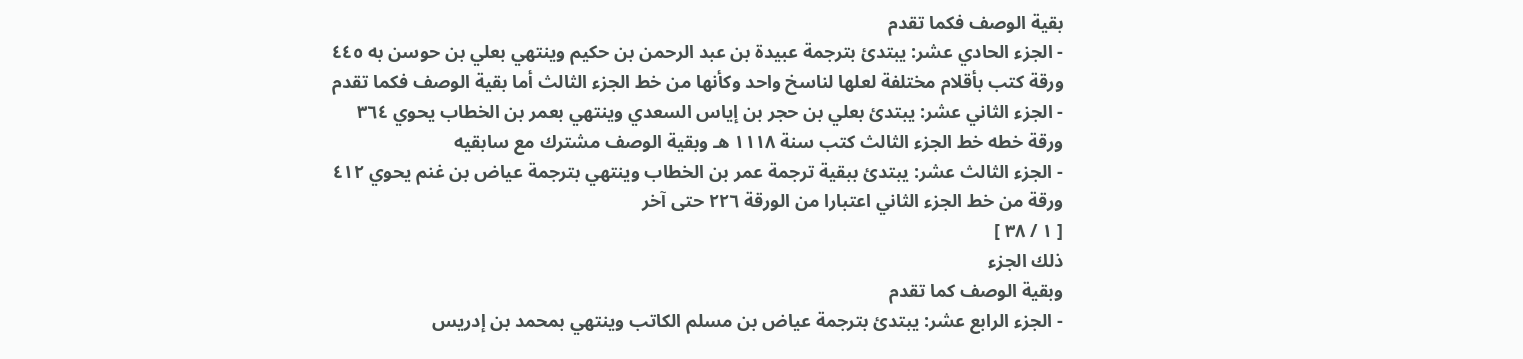بقية الوصف فكما تقدم
- الجزء الحادي عشر: يبتدئ بترجمة عبيدة بن عبد الرحمن بن حكيم وينتهي بعلي بن حوسن به ٤٤٥ ورقة كتب بأقلام مختلفة لعلها لناسخ واحد وكأنها من خط الجزء الثالث أما بقية الوصف فكما تقدم
- الجزء الثاني عشر: يبتدئ بعلي بن حجر بن إياس السعدي وينتهي بعمر بن الخطاب يحوي ٣٦٤ ورقة خطه خط الجزء الثالث كتب سنة ١١١٨ هـ وبقية الوصف مشترك مع سابقيه
- الجزء الثالث عشر: يبتدئ ببقية ترجمة عمر بن الخطاب وينتهي بترجمة عياض بن غنم يحوي ٤١٢ ورقة من خط الجزء الثاني اعتبارا من الورقة ٢٢٦ حتى آخر
[ ١ / ٣٨ ]
ذلك الجزء
وبقية الوصف كما تقدم
- الجزء الرابع عشر: يبتدئ بترجمة عياض بن مسلم الكاتب وينتهي بمحمد بن إدريس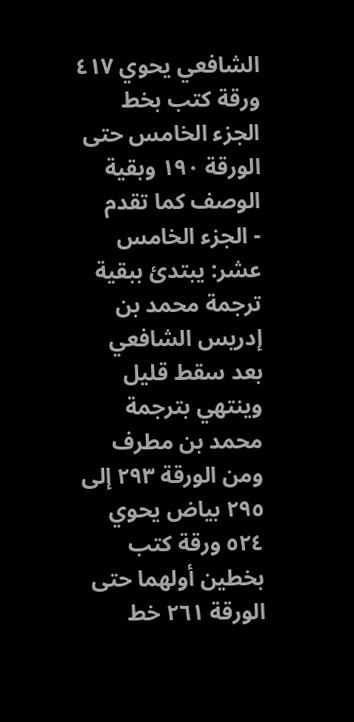الشافعي يحوي ٤١٧ ورقة كتب بخط الجزء الخامس حتى الورقة ١٩٠ وبقية الوصف كما تقدم
- الجزء الخامس عشر: يبتدئ ببقية ترجمة محمد بن إدريس الشافعي بعد سقط قليل وينتهي بترجمة محمد بن مطرف ومن الورقة ٢٩٣ إلى ٢٩٥ بياض يحوي ٥٢٤ ورقة كتب بخطين أولهما حتى الورقة ٢٦١ خط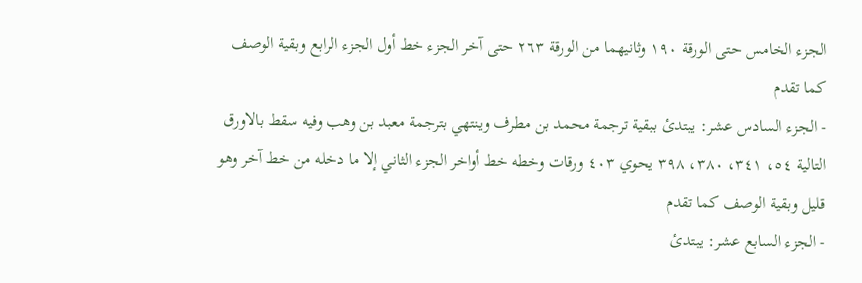الجزء الخامس حتى الورقة ١٩٠ وثانيهما من الورقة ٢٦٣ حتى آخر الجزء خط أول الجزء الرابع وبقية الوصف كما تقدم
- الجزء السادس عشر: يبتدئ ببقية ترجمة محمد بن مطرف وينتهي بترجمة معبد بن وهب وفيه سقط بالاورق التالية ٥٤، ٣٤١، ٣٨٠، ٣٩٨ يحوي ٤٠٣ ورقات وخطه خط أواخر الجزء الثاني إلا ما دخله من خط آخر وهو قليل وبقية الوصف كما تقدم
- الجزء السابع عشر: يبتدئ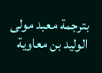بترجمة معبد مولى الوليد بن معاوية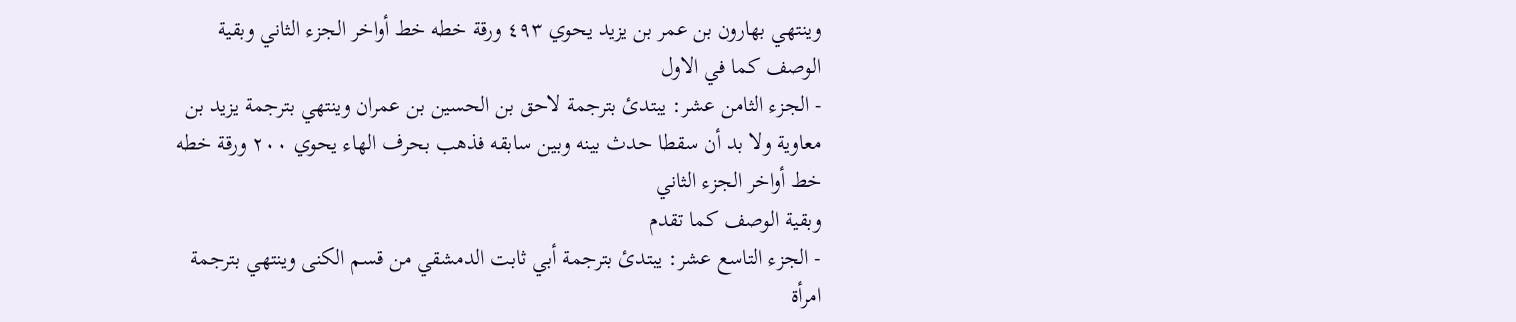وينتهي بهارون بن عمر بن يزيد يحوي ٤٩٣ ورقة خطه خط أواخر الجزء الثاني وبقية الوصف كما في الاول
- الجزء الثامن عشر: يبتدئ بترجمة لاحق بن الحسين بن عمران وينتهي بترجمة يزيد بن معاوية ولا بد أن سقطا حدث بينه وبين سابقه فذهب بحرف الهاء يحوي ٢٠٠ ورقة خطه خط أواخر الجزء الثاني
وبقية الوصف كما تقدم
- الجزء التاسع عشر: يبتدئ بترجمة أبي ثابت الدمشقي من قسم الكنى وينتهي بترجمة امرأة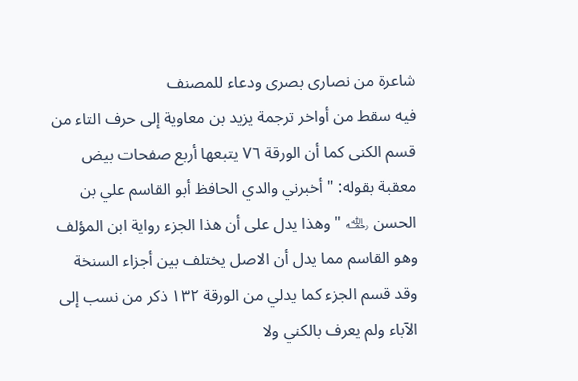شاعرة من نصارى بصرى ودعاء للمصنف
فيه سقط من أواخر ترجمة يزيد بن معاوية إلى حرف التاء من قسم الكنى كما أن الورقة ٧٦ يتبعها أربع صفحات بيض معقبة بقوله: " أخبرني والدي الحافظ أبو القاسم علي بن الحسن ﵀ " وهذا يدل على أن هذا الجزء رواية ابن المؤلف وهو القاسم مما يدل أن الاصل يختلف بين أجزاء السنخة
وقد قسم الجزء كما يدلي من الورقة ١٣٢ ذكر من نسب إلى الآباء ولم يعرف بالكني ولا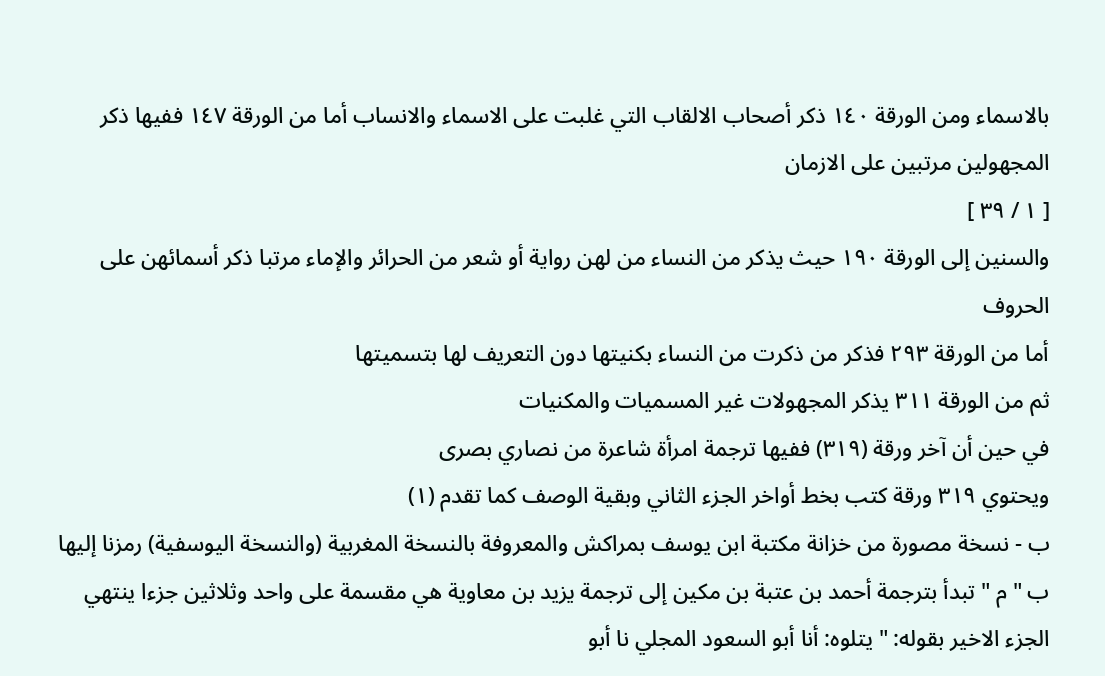بالاسماء ومن الورقة ١٤٠ ذكر أصحاب الالقاب التي غلبت على الاسماء والانساب أما من الورقة ١٤٧ ففيها ذكر المجهولين مرتبين على الازمان
[ ١ / ٣٩ ]
والسنين إلى الورقة ١٩٠ حيث يذكر من النساء من لهن رواية أو شعر من الحرائر والإماء مرتبا ذكر أسمائهن على الحروف
أما من الورقة ٢٩٣ فذكر من ذكرت من النساء بكنيتها دون التعريف لها بتسميتها
ثم من الورقة ٣١١ يذكر المجهولات غير المسميات والمكنيات
في حين أن آخر ورقة (٣١٩) ففيها ترجمة امرأة شاعرة من نصاري بصرى
ويحتوي ٣١٩ ورقة كتب بخط أواخر الجزء الثاني وبقية الوصف كما تقدم (١)
ب - نسخة مصورة من خزانة مكتبة ابن يوسف بمراكش والمعروفة بالنسخة المغربية (والنسخة اليوسفية) رمزنا إليها ب " م " تبدأ بترجمة أحمد بن عتبة بن مكين إلى ترجمة يزيد بن معاوية هي مقسمة على واحد وثلاثين جزءا ينتهي الجزء الاخير بقوله: " يتلوه: أنا أبو السعود المجلي نا أبو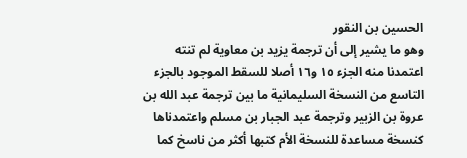الحسين بن النقور
وهو ما يشير إلى أن ترجمة يزيد بن معاوية لم تنته
اعتمدنا منه الجزء ١٥ و١٦ أصلا للسقط الموجود بالجزء التاسع من النسخة السليمانية ما بين ترجمة عبد الله بن عروة بن الزبير وترجمة عبد الجبار بن مسلم واعتمدناها كنسخة مساعدة للنسخة الأم كتبها أكثر من ناسخ كما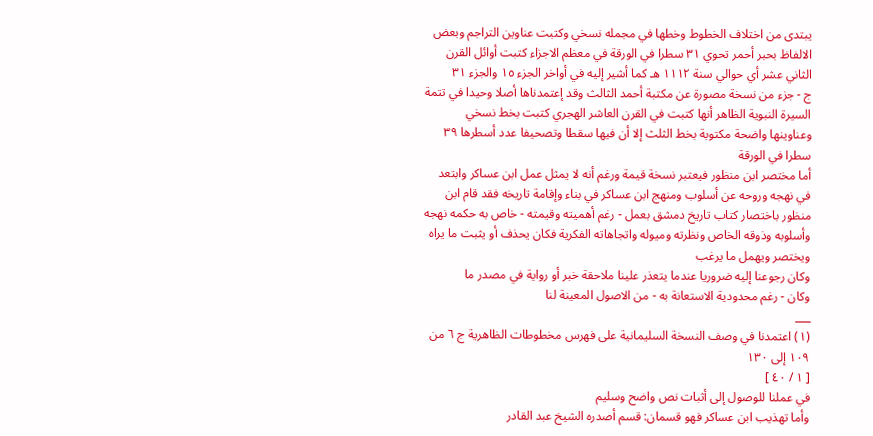يبتدى من اختلاف الخطوط وخطها في مجمله نسخي وكتبت عناوين التراجم وبعض الالفاظ بحبر أحمر تحوي ٣١ سطرا في الورقة في معظم الاجزاء كتبت أوائل القرن الثاني عشر أي حوالي سنة ١١١٢ هـ كما أشير إليه في أواخر الجزء ١٥ والجزء ٣١
ج - جزء من نسخة مصورة عن مكتبة أحمد الثالث وقد إعتمدناها أصلا وحيدا في تتمة السيرة النبوية الظاهر أنها كتبت في القرن العاشر الهجري كتبت بخط نسخي وعناوينها واضحة مكتوبة بخط الثلث إلا أن فيها سقطا وتصحيفا عدد أسطرها ٣٩ سطرا في الورقة
أما مختصر ابن منظور فيعتبر نسخة قيمة ورغم أنه لا يمثل عمل ابن عساكر وابتعد في نهجه وروحه عن أسلوب ومنهج ابن عساكر في بناء وإقامة تاريخه فقد قام ابن منظور باختصار كتاب تاريخ دمشق بعمل - رغم أهميته وقيمته - خاص به حكمه نهجه وأسلوبه وذوقه الخاص ونظرته وميوله واتجاهاته الفكرية فكان يحذف أو يثبت ما يراه ويختصر ويهمل ما يرغب
وكان رجوعنا إليه ضروريا عندما يتعذر علينا ملاحقة خبر أو رواية في مصدر ما
وكان - رغم محدودية الاستعانة به - من الاصول المعينة لنا
___
(١) اعتمدنا في وصف النسخة السليمانية على فهرس مخطوطات الظاهرية ج ٦ من ١٠٩ إلى ١٣٠
[ ١ / ٤٠ ]
في عملنا للوصول إلى أثبات نص واضح وسليم
وأما تهذيب ابن عساكر فهو قسمان: قسم أصدره الشيخ عبد القادر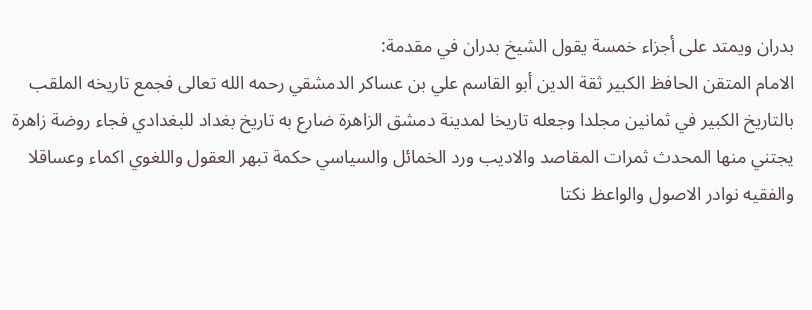بدران ويمتد على أجزاء خمسة يقول الشيخ بدران في مقدمة:
الامام المتقن الحافظ الكبير ثقة الدين أبو القاسم علي بن عساكر الدمشقي رحمه الله تعالى فجمع تاريخه الملقب بالتاريخ الكبير في ثمانين مجلدا وجعله تاريخا لمدينة دمشق الزاهرة ضارع به تاريخ بغداد للبغدادي فجاء روضة زاهرة يجتني منها المحدث ثمرات المقاصد والاديب ورد الخمائل والسياسي حكمة تبهر العقول واللغوي اكماء وعساقلا والفقيه نوادر الاصول والواعظ نكتا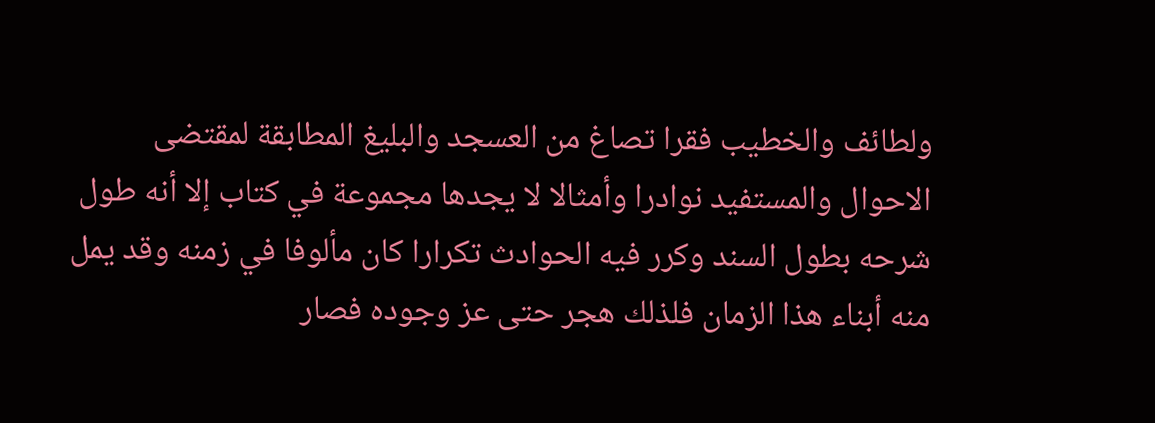ولطائف والخطيب فقرا تصاغ من العسجد والبليغ المطابقة لمقتضى الاحوال والمستفيد نوادرا وأمثالا لا يجدها مجموعة في كتاب إلا أنه طول شرحه بطول السند وكرر فيه الحوادث تكرارا كان مألوفا في زمنه وقد يمل منه أبناء هذا الزمان فلذلك هجر حتى عز وجوده فصار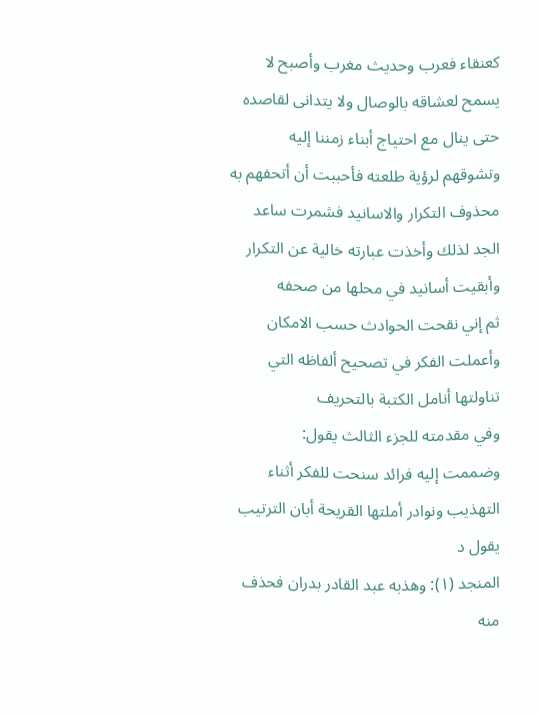كعنقاء فعرب وحديث مغرب وأصبح لا يسمح لعشاقه بالوصال ولا يتدانى لقاصده حتى ينال مع احتياج أبناء زمننا إليه وتشوقهم لرؤية طلعته فأحببت أن أتحفهم به محذوف التكرار والاسانيد فشمرت ساعد الجد لذلك وأخذت عبارته خالية عن التكرار وأبقيت أسانيد في محلها من صحفه
ثم إني نقحت الحوادث حسب الامكان
وأعملت الفكر في تصحيح ألفاظه التي تناولتها أنامل الكتبة بالتحريف
وفي مقدمته للجزء الثالث يقول:
وضممت إليه فرائد سنحت للفكر أثناء التهذيب ونوادر أملتها القريحة أبان الترتيب
يقول د
المنجد (١): وهذبه عبد القادر بدران فحذف منه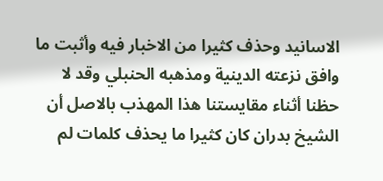الاسانيد وحذف كثيرا من الاخبار فيه وأثبت ما وافق نزعته الدينية ومذهبه الحنبلي وقد لا حظنا أثناء مقايستنا هذا المهذب بالاصل أن الشيخ بدران كان كثيرا ما يحذف كلمات لم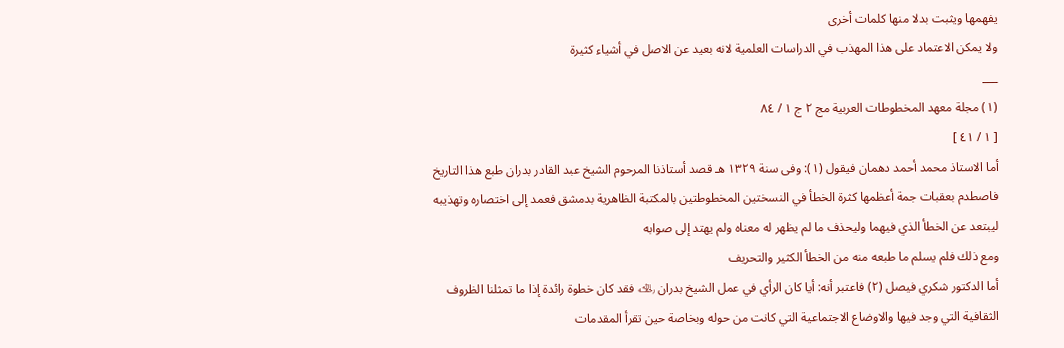يفهمها ويثبت بدلا منها كلمات أخرى
ولا يمكن الاعتماد على هذا المهذب في الدراسات العلمية لانه بعيد عن الاصل في أشياء كثيرة
___
(١) مجلة معهد المخطوطات العربية مج ٢ ج ١ / ٨٤
[ ١ / ٤١ ]
أما الاستاذ محمد أحمد دهمان فيقول (١): وفى سنة ١٣٢٩ هـ قصد أستاذنا المرحوم الشيخ عبد القادر بدران طبع هذا التاريخ فاصطدم بعقبات جمة أعظمها كثرة الخطأ في النسختين المخطوطتين بالمكتبة الظاهرية بدمشق فعمد إلى اختصاره وتهذيبه ليبتعد عن الخطأ الذي فيهما وليحذف ما لم يظهر له معناه ولم يهتد إلى صوابه
ومع ذلك فلم يسلم ما طبعه منه من الخطأ الكثير والتحريف
أما الدكتور شكري فيصل (٢) فاعتبر أنه: أيا كان الرأي في عمل الشيخ بدران ﵀ فقد كان خطوة رائدة إذا ما تمثلنا الظروف الثقافية التي وجد فيها والاوضاع الاجتماعية التي كانت من حوله وبخاصة حين تقرأ المقدمات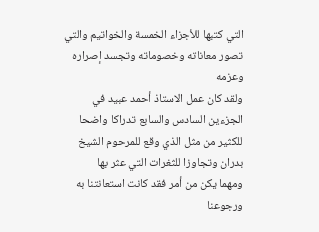التي كتبها للأجزاء الخمسة والخواتيم والتي تصور معاناته وخصوماته وتجسد إصراره وعزمه
ولقد كان عمل الاستاذ أحمد عبيد في الجزءين السادس والسابع تدراكا واضحا للكثير من مثل الذي وقع للمرحوم الشيخ بدران وتجاوزا للثغرات التي عثر بها
ومهما يكن من أمر فقد كانت استعانتنا به ورجوعنا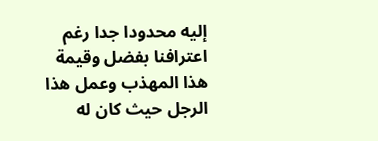إليه محدودا جدا رغم اعترافنا بفضل وقيمة هذا المهذب وعمل هذا الرجل حيث كان له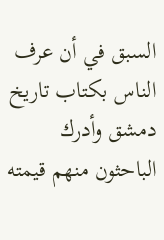السبق في أن عرف الناس بكتاب تاريخ دمشق وأدرك الباحثون منهم قيمته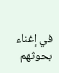في إغناء بحوثهم